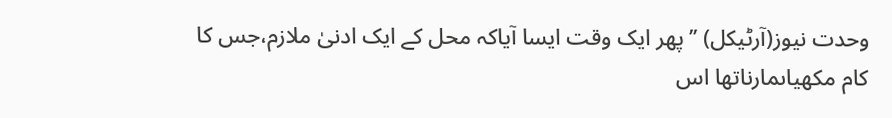وحدت نیوز(آرٹیکل) ’’پھر ایک وقت ایسا آیاکہ محل کے ایک ادنیٰ ملازم،جس کا کام مکھیاںمارناتھا اس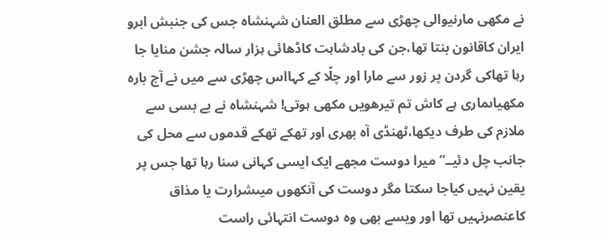نے مکھی مارنیوالی چھڑی سے مطلق العنان شہنشاہ جس کی جنبش ابرو ایران کاقانون بنتا تھا،جن کی بادشاہت کاڈھائی ہزار سالہ جشن منایا جا رہا تھاکی گردن پر زور سے مارا اور چلًا کے کہااس چھڑی سے میں نے آج بارہ مکھیاںماری ہے کاش تم تیرھویں مکھی ہوتی! شہنشاہ نے بے بسی سے ملازم کی طرف دیکھا،ٹھنڈی آہ بھری اور تھکے تھکے قدموں سے محل کی جانب چل دئیــ‘‘ میرا دوست مجھے ایک ایسی کہانی سنا رہا تھا جس پر یقین نہیں کیاجا سکتا مگر دوست کی آنکھوں میںشرارت یا مذاق کاعنصرنہیں تھا اور ویسے بھی وہ دوست انتہائی راست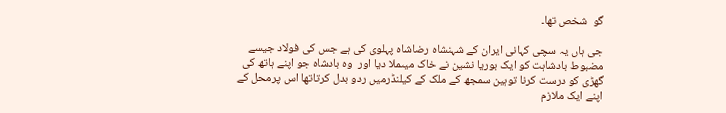گو  شخص تھا۔

جی ہاں یہ سچی کہانی ایران کے شہنشاہ رضاشاہ پہلوی کی ہے جس کی فولاد جیسے مضبوط بادشاہت کو ایک بوریا نشین نے خاک میںملا دیا اور  وہ بادشاہ جو اپنے ہاتھ کی گھڑی کو درست کرنا توہین سمجھ کے ملک کے کیلنڈرمیں ردو بدل کرتاتھا اس پرمحل کے اپنے ایک ملازم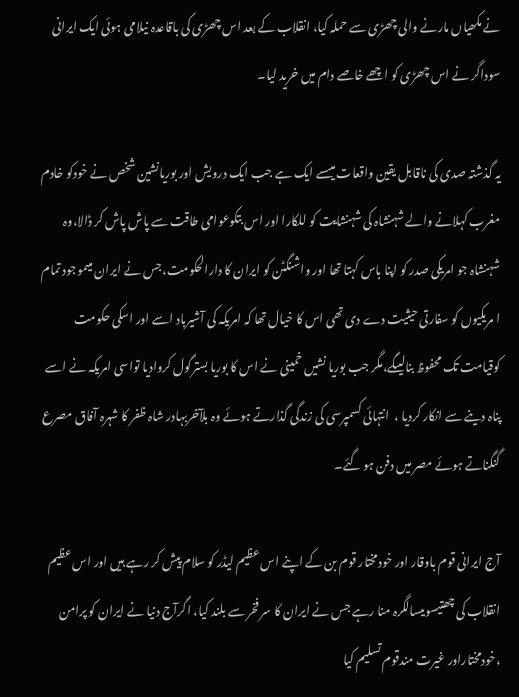نے مکھیاں مارنے والی چھڑی سے حملہ کیا، انقلاب کے بعد اس چھڑی کی باقاعدہ نیلامی ہوئی ایک ایرانی سوداگر نے اس چھڑی کو اچھے خاصے دام میں خرید لیا۔

یہ گذشتہ صدی کی ناقابل یقین واقعات میںسے ایک ہے جب ایک درویش اور بوریانشین شخص نے خودکو خادم مغرب کہلانے والے شہنشاہ کی شہنشایت کو للکارا اور اس بتکوعوامی طاقت سے پاش پاش کر ڈالا،وہ شہنشاہ جو امریکی صدر کو اپنا باس کہتا تھا اور واشنگٹن کو ایران کا دارالحکومت،جس نے ایران میںموجود تمام ا مریکیوں کو سفارتی حیثیت دے دی تھی اس کا خیال تھا کہ امریکہ کی آشیرباد اسے اور اسکی حکومت کوقیامت تک محفوظ بنالیںگے،مگر جب بوریا نشیں خمینی نے اس کا بوریا بسترگول کروادیا تواسی امریکہ نے اسے پناہ دینے سے انکار کردیا ،  انتہائی کسمپرسی کی زندگی گذارتے ہوئے وہ بلآخربہادر شاہ ظفر کا شہرہ آفاق مصرع گنگناتے ہوئے مصر میں دفن ہو گئے۔

آج ایرانی قوم باوقار اور خودمختار قوم بن کے اپنے اس عظیم لیڈر کو سلام پیش کر رہے ہیں اور اس عظیم انقلاب کی چھتیسویںسالگرہ منا رہے جس نے ایران کا سر فخر سے بلند کیا، اگرآج دنیا نے ایران کو پرامن ،خودمختاراور غیرت مندقوم تسلیم کیا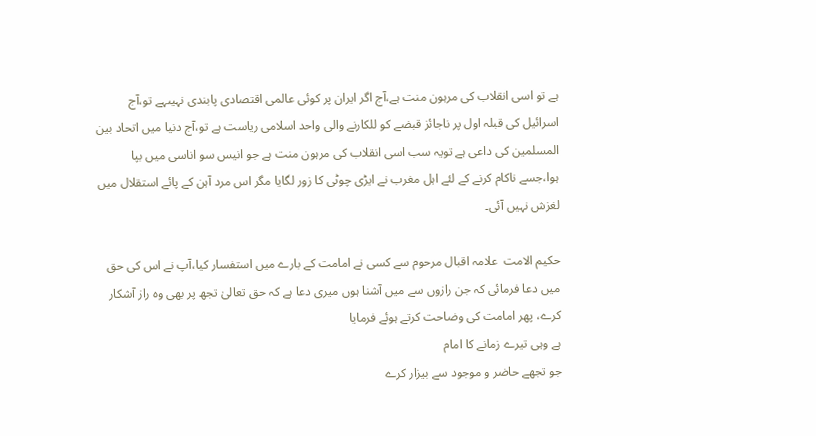ہے تو اسی انقلاب کی مرہون منت ہے،آج اگر ایران پر کوئی عالمی اقتصادی پابندی نہیںہے تو،آج اسرائیل کی قبلہ اول پر ناجائز قبضے کو للکارنے والی واحد اسلامی ریاست ہے تو،آج دنیا میں اتحاد بین المسلمین کی داعی ہے تویہ سب اسی انقلاب کی مرہون منت ہے جو انیس سو اناسی میں بپا ہوا،جسے ناکام کرنے کے لئے اہل مغرب نے ایڑی چوٹی کا زور لگایا مگر اس مرد آہن کے پائے استقلال میں لغزش نہیں آئی۔

حکیم الامت  علامہ اقبال مرحوم سے کسی نے امامت کے بارے میں استفسار کیا،آپ نے اس کی حق میں دعا فرمائی کہ جن رازوں سے میں آشنا ہوں میری دعا ہے کہ حق تعالیٰ تجھ پر بھی وہ راز آشکار کرے، پھر امامت کی وضاحت کرتے ہوئے فرمایا
ہے وہی تیرے زمانے کا امام
جو تجھے حاضر و موجود سے بیزار کرے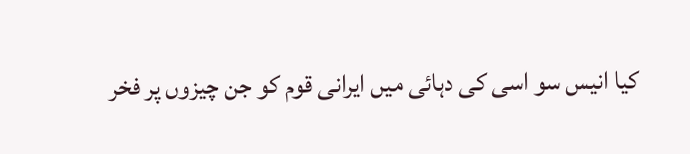کیا انیس سو اسی کی دہائی میں ایرانی قوم کو جن چیزوں پر فخر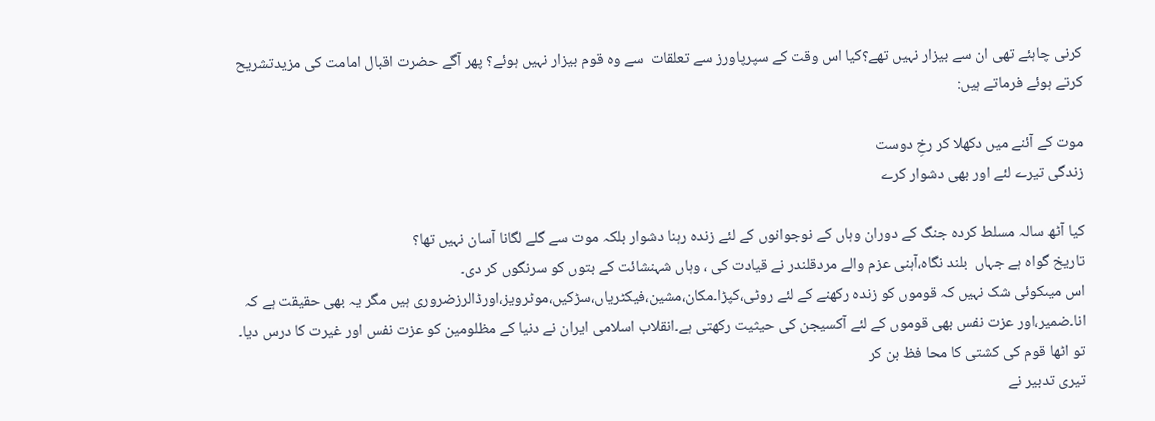کرنی چاہئے تھی ان سے بیزار نہیں تھے؟کیا اس وقت کے سپرپاورز سے تعلقات  سے وہ قوم بیزار نہیں ہوئے؟ پھر آگے حضرت اقبال امامت کی مزیدتشریح کرتے ہوئے فرماتے ہیں:

موت کے آئنے میں دکھلا کر رخِ دوست
زندگی تیرے لئے اور بھی دشوار کرے

کیا آٹھ سالہ مسلط کردہ جنگ کے دوران وہاں کے نوجوانوں کے لئے زندہ رہنا دشوار بلکہ موت سے گلے لگانا آسان نہیں تھا؟
تاریخ گواہ ہے جہاں  بلند نگاہ،آہنی عزم والے مردقلندر نے قیادت کی ، وہاں شہنشائت کے بتوں کو سرنگوں کر دی۔
اس میںکوئی شک نہیں کہ قوموں کو زندہ رکھنے کے لئے روٹی،کپڑا۔مکان،مشین،فیکٹریاں،سڑکیں،موٹرویز،اورڈالرزضروری ہیں مگر یہ بھی حقیقت ہے کہ انا۔ضمیر،اور عزت نفس بھی قوموں کے لئے آکسیجن کی حیثیت رکھتی ہے۔انقلاب اسلامی ایران نے دنیا کے مظلومین کو عزت نفس اور غیرت کا درس دیا۔
تو اٹھا قوم کی کشتی کا محا فظ بن کر
تیری تدبیر نے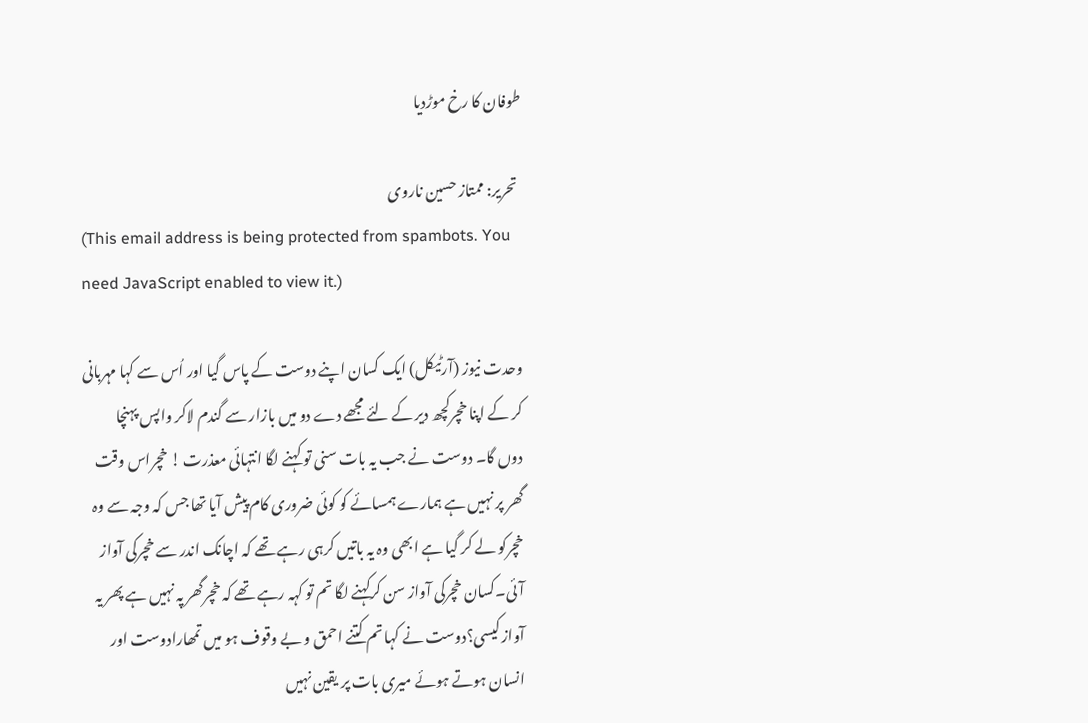طوفان کا رخ موڑدیا

 تحریر: ممتاز حسین ناروی
(This email address is being protected from spambots. You need JavaScript enabled to view it.)

وحدت نیوز (آرٹیکل) ایک کسان اپنے دوست کے پاس گیا اور اُس سے کہا مہربانی کر کے اپنا خچرکچھ دیر کے لئے مجھے دے دو میں بازار سے گندم لاکر واپس پہنچا دوں گا۔ دوست نے جب یہ بات سنی تو کہنے لگا انتہائی معذرت ! خچراس وقت گھر پر نہیں ہے ہمارے ہمسائے کو کوئی ضروری کام پیش آیا تھا جس کہ وجہ سے وہ خچرکو لے کر گیا ہے ابھی وہ یہ باتیں کرہی رہے تھے کہ اچانک اندر سے خچرکی آواز آئی۔کسان خچرکی آواز سن کرکہنے لگا تم تو کہہ رہے تھے کہ خچرگھر پہ نہیں ہے پھر یہ آواز کیسی؟دوست نے کہا تم کتنے احمق و بے وقوف ہو میں تمھارادوست اور انسان ہوتے ہوئے میری بات پر یقین نہیں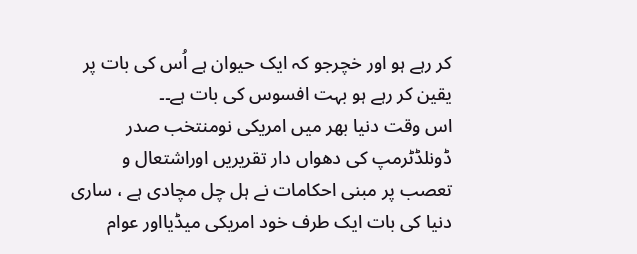کر رہے ہو اور خچرجو کہ ایک حیوان ہے اُس کی بات پر یقین کر رہے ہو بہت افسوس کی بات ہے۔۔
اس وقت دنیا بھر میں امریکی نومنتخب صدر ڈونلڈٹرمپ کی دھواں دار تقریریں اوراشتعال و تعصب پر مبنی احکامات نے ہل چل مچادی ہے ، ساری دنیا کی بات ایک طرف خود امریکی میڈیااور عوام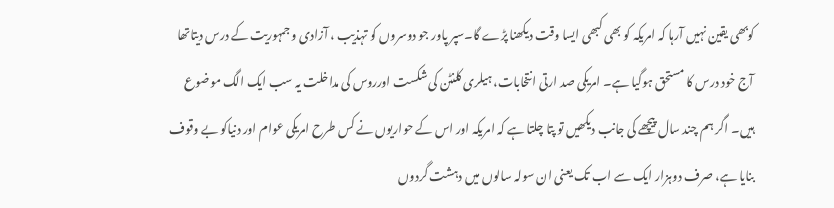کوبھی یقین نہیں آرہا کہ امریکہ کو بھی کبھی ایسا وقت دیکھنا پڑے گا۔سپر پاور جو دوسروں کو تہذیب ، آزادی و جمہوریت کے درس دیتاتھا آج خود درس کا مستحق ہوگیا ہے۔ امریکی صد ارتی انتخابات، ہیلری کلنٹن کی شکست اورروس کی مداخلت یہ سب ایک الگ موضوع ہیں۔ اگر ہم چند سال پیچھے کی جانب دیکھیں تو پتا چلتا ہے کہ امریکہ اور اس کے حواریوں نے کس طرح امریکی عوام اور دنیاکو بے وقوف بنایا ہے، صرف دوہزار ایک سے اب تک یعنی ان سولہ سالوں میں دہشت گردوں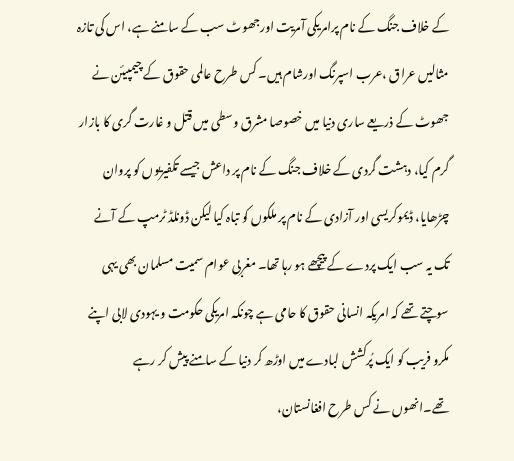کے خلاف جنگ کے نام پرامریکی آمریت اورجھوٹ سب کے سامنے ہے، اس کی تازہ مثالیں عراق ،عرب اسپرنگ اورشام ہیں۔ کس طرح عالمی حقوق کے چیمپیئن نے جھوٹ کے ذریعے ساری دنیا میں خصوصا مشرق وسطی میں قتل و غارت گری کا بازار گرم کیا، دہشت گردی کے خلاف جنگ کے نام پر داعش جیسے تکفیریوں کو پروان چڑھایا، ڈیموکریسی اور آزادی کے نام پر ملکوں کو تباہ کیا لیکن ڈونلڈ ٹرمپ کے آنے تک یہ سب ایک پردے کے پیچھے ہو رہا تھا۔ مغربی عوام سمیت مسلمان بھی یہی سوچتے تھے کہ امریکہ انسانی حقوق کا حامی ہے چونکہ امریکی حکومت و یہودی لابی اپنے مکرو فریب کو ایک پُرکشش لبادے میں اوڑھ کر دنیا کے سامنے پیش کر رہے تھے۔انھوں نے کس طرح افغانستان،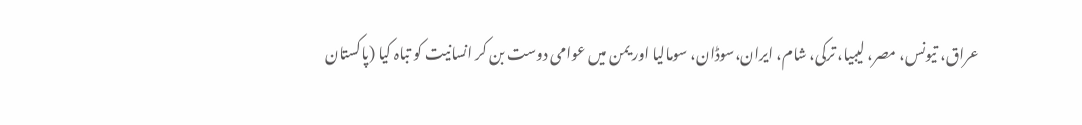عراق، تیونس، مصر، لیبیا، ترکی، شام، ایران،سوڈان، سومالیا اور یمن میں عوامی دوست بن کر انسانیت کو تباہ کیا (پاکستان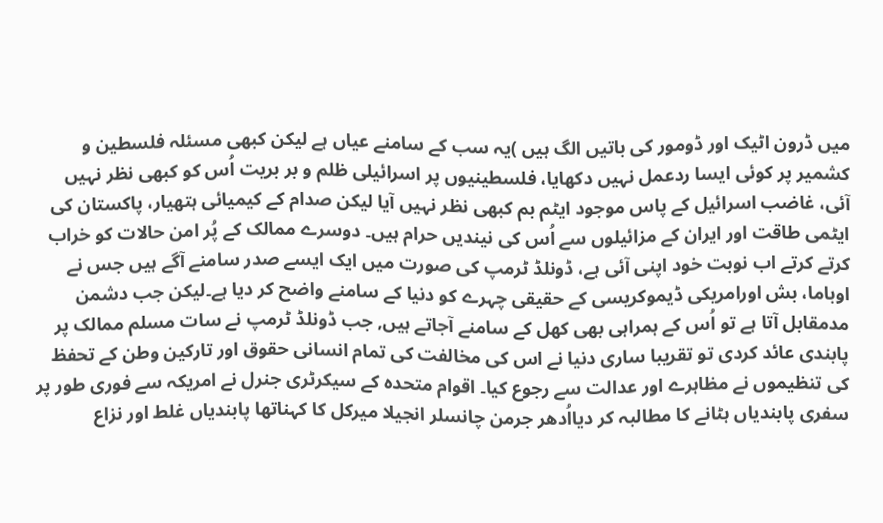میں ڈرون اٹیک اور ڈومور کی باتیں الگ ہیں )یہ سب کے سامنے عیاں ہے لیکن کبھی مسئلہ فلسطین و کشمیر پر کوئی ایسا ردعمل نہیں دکھایا، فلسطینیوں پر اسرائیلی ظلم و بر بریت اُس کو کبھی نظر نہیں آئی، غاضب اسرائیل کے پاس موجود ایٹم بم کبھی نظر نہیں آیا لیکن صدام کے کیمیائی ہتھیار، پاکستان کی ایٹمی طاقت اور ایران کے مزائیلوں سے اُس کی نیندیں حرام ہیں۔ دوسرے ممالک کے پُر امن حالات کو خراب کرتے کرتے اب نوبت خود اپنی آئی ہے، ڈونلڈ ٹرمپ کی صورت میں ایک ایسے صدر سامنے آگے ہیں جس نے اوباما، بش اورامریکی ڈیموکریسی کے حقیقی چہرے کو دنیا کے سامنے واضح کر دیا ہے۔لیکن جب دشمن مدمقابل آتا ہے تو اُس کے ہمراہی بھی کھل کے سامنے آجاتے ہیں, جب ڈونلڈ ٹرمپ نے سات مسلم ممالک پر پابندی عائد کردی تو تقریبا ساری دنیا نے اس کی مخالفت کی تمام انسانی حقوق اور تارکین وطن کے تحفظ کی تنظیموں نے مظاہرے اور عدالت سے رجوع کیا۔ اقوام متحدہ کے سیکرٹری جنرل نے امریکہ سے فوری طور پر سفری پابندیاں ہٹانے کا مطالبہ کر دیااُدھر جرمن چانسلر انجیلا میرکل کا کہناتھا پابندیاں غلط اور نزاع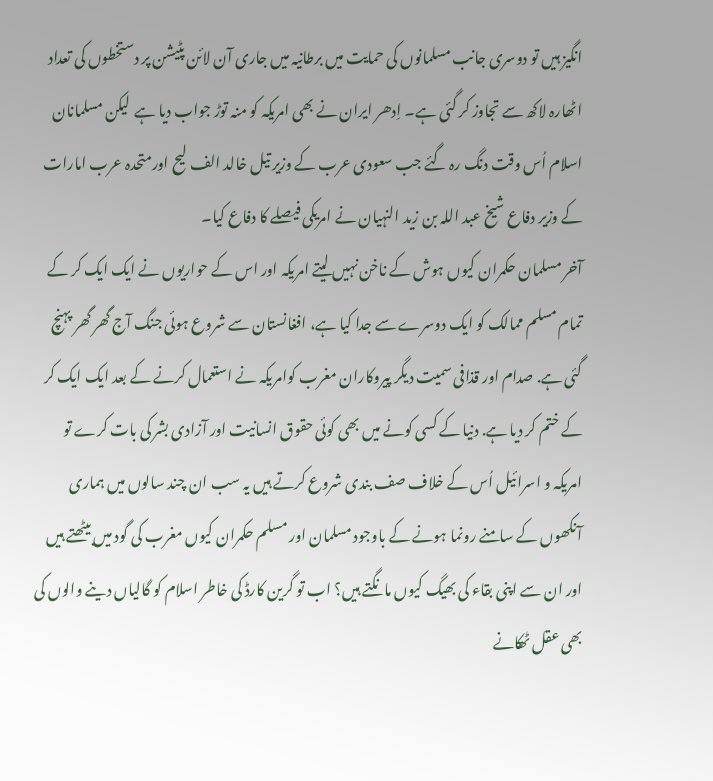انگیز ہیں تو دوسری جانب مسلمانوں کی حمایت میں برطانیہ میں جاری آن لائن پٹیشن پر دستخطوں کی تعداد اٹھارہ لاکھ سے تجاوز کر گئی ہے۔ اِدھر ایران نے بھی امریکہ کو منہ توڑ جواب دیا ہے  لیکن مسلمانان اسلام اُس وقت دنگ رہ گئے جب سعودی عرب کے وزیر تیل خالد الف لیح اورمتحدہ عرب امارات کے وزیر دفاع شیخ عبد اللہ بن زید النہیان نے امریکی فیصلے کا دفاع کیا۔
آخر مسلمان حکمران کیوں ہوش کے ناخن نہیں لیتے امریکہ اور اس کے حواریوں نے ایک ایک کر کے تمام مسلم ممالک کو ایک دوسرے سے جدا کیا ہے، افغانستان سے شروع ہوئی جنگ آج گھر گھر پہنچ گئی ہے. صدام اور قذافی سمیت دیگر پیروکاران مغرب کوامریکہ نے استعمال کرنے کے بعد ایک ایک کر کے ختم کر دیا ہے. دنیا کے کسی کونے میں بھی کوئی حقوق انسانیت اور آزادی بشر کی بات کرے تو امریکہ و اسرائیل اُس کے خلاف صف بندی شروع کرتے ہیں یہ سب ان چند سالوں میں ہماری آنکھوں کے سامنے رونما ہونے کے باوجود مسلمان اور مسلم حکمران کیوں مغرب کی گود میں بیٹھتے ہیں اور ان سے اپنی بقاء کی بھیگ کیوں مانگتے ہیں؟ اب تو گرین کارڈ کی خاطر اسلام کو گالیاں دینے والوں کی بھی عقل ٹھکانے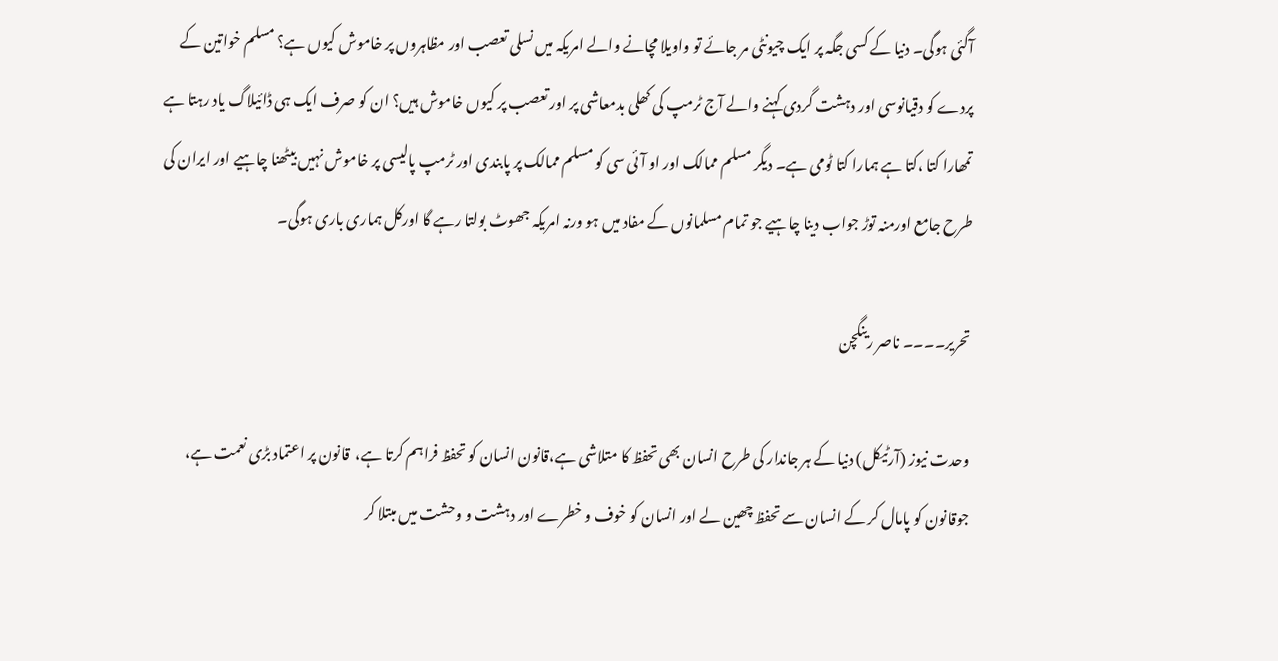آگئی ہوگی۔ دنیا کے کسی جگہ پر ایک چیونٹی مر جائے تو واویلا مچانے والے امریکہ میں نسلی تعصب اور مظاہروں پر خاموش کیوں ہے؟ مسلم خواتین کے پردے کو دقیانوسی اور دہشت گردی کہنے والے آج ٹرمپ کی کھلی بدمعاشی پر اور تعصب پر کیوں خاموش ہیں؟ ان کو صرف ایک ہی ڈائیلاگ یاد رہتا ہے تمھارا کتا ،کتا ہے ہمارا کتا ٹومی ہے۔ دیگر مسلم ممالک اور او آئی سی کو مسلم ممالک پر پابندی اور ٹرمپ پالیسی پر خاموش نہیں بیٹھنا چاہیے اور ایران کی طرح جامع اورمنہ توڑ جواب دینا چاہیے جو تمام مسلمانوں کے مفاد میں ہو ورنہ امریکہ جھوٹ بولتا رہے گا اورکل ہماری باری ہوگی۔

تحریر۔۔۔۔ ناصر رینگچن

وحدت نیوز (آرٹیکل) دنیا کے ہر جاندار کی طرح انسان بھی تحفظ کا متلاشی ہے،قانون انسان کو تحفظ فراہم کرتا ہے،  قانون پر اعتماد بڑی نعمت ہے، جوقانون کو پامال کر کے انسان سے تحفظ چھین لے اور انسان کو خوف و خطرے اور دہشت و وحشت میں مبتلا کر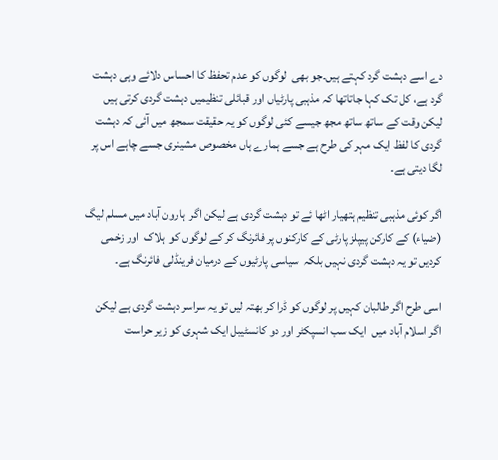دے اسے دہشت گرد کہتے ہیں۔جو بھی  لوگوں کو عدم تحفظ کا احساس دلائے وہی دہشت گرد ہے، کل تک کہا جاتاتھا کہ مذہبی پارٹیاں اور قبائلی تنظیمیں دہشت گردی کرتی ہیں  لیکن وقت کے ساتھ ساتھ مجھ جیسے کئی لوگوں کو یہ حقیقت سمجھ میں آئی کہ دہشت گردی کا لفظ ایک مہر کی طرح ہے جسے ہمارے ہاں مخصوص مشینری جسے چاہے اس پر لگا دیتی ہے۔

اگر کوئی مذہبی تنظیم ہتھیار اٹھا ئے تو دہشت گردی ہے لیکن اگر  ہارون آباد میں مسلم لیگ (ضیاء) کے کارکن پیپلز پارٹی کے کارکنوں پر فائرنگ کر کے لوگوں کو  ہلاک  اور زخمی کردیں تو یہ دہشت گردی نہیں بلکہ  سیاسی پارٹیوں کے درمیان فرینڈلی فائرنگ ہے۔

اسی طرح اگر طالبان کہیں پر لوگوں کو ڈرا کر بھتہ لیں تو یہ سراسر دہشت گردی ہے لیکن  اگر اسلام آباد میں  ایک سب انسپکٹر اور دو کانسٹیبل ایک شہری کو زیر حراست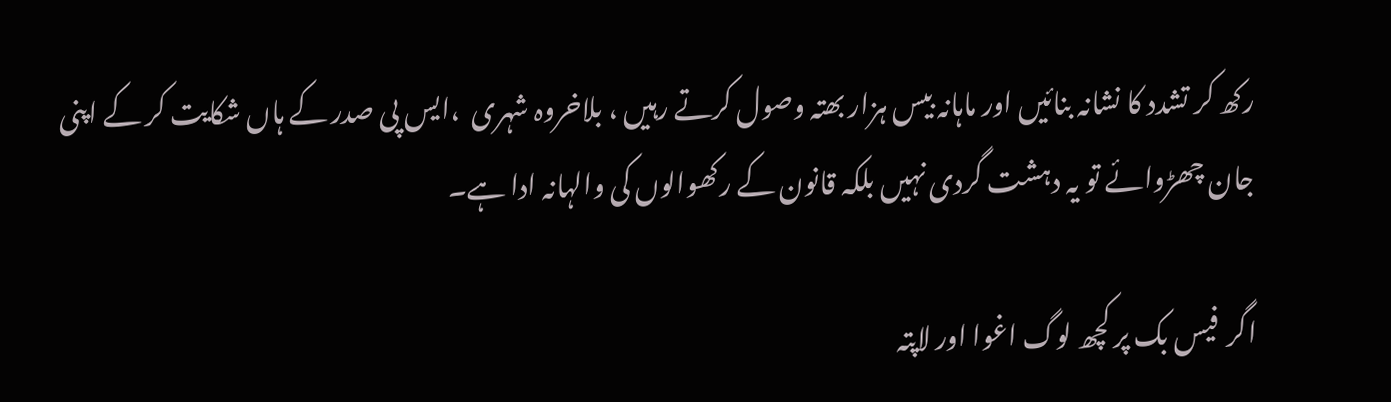رکھ کر تشدد کا نشانہ بنائیں اور ماہانہ بیس ہزار بھتہ وصول کرتے رہیں ، بلاخروہ شہری  ،ایس پی صدر کے ہاں شکایت کر کے اپنی جان چھڑوائے تو یہ دہشت گردی نہیں بلکہ قانون کے رکھوالوں کی والہانہ ادا ہے۔

اگر  فیس بک پر کچھ لوگ اغوا اور لاپتہ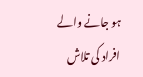ہو جانے والے افراد کی تلاش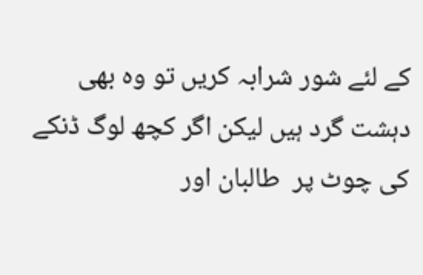کے لئے شور شرابہ کریں تو وہ بھی دہشت گرد ہیں لیکن اگر کچھ لوگ ڈنکے کی چوٹ پر  طالبان اور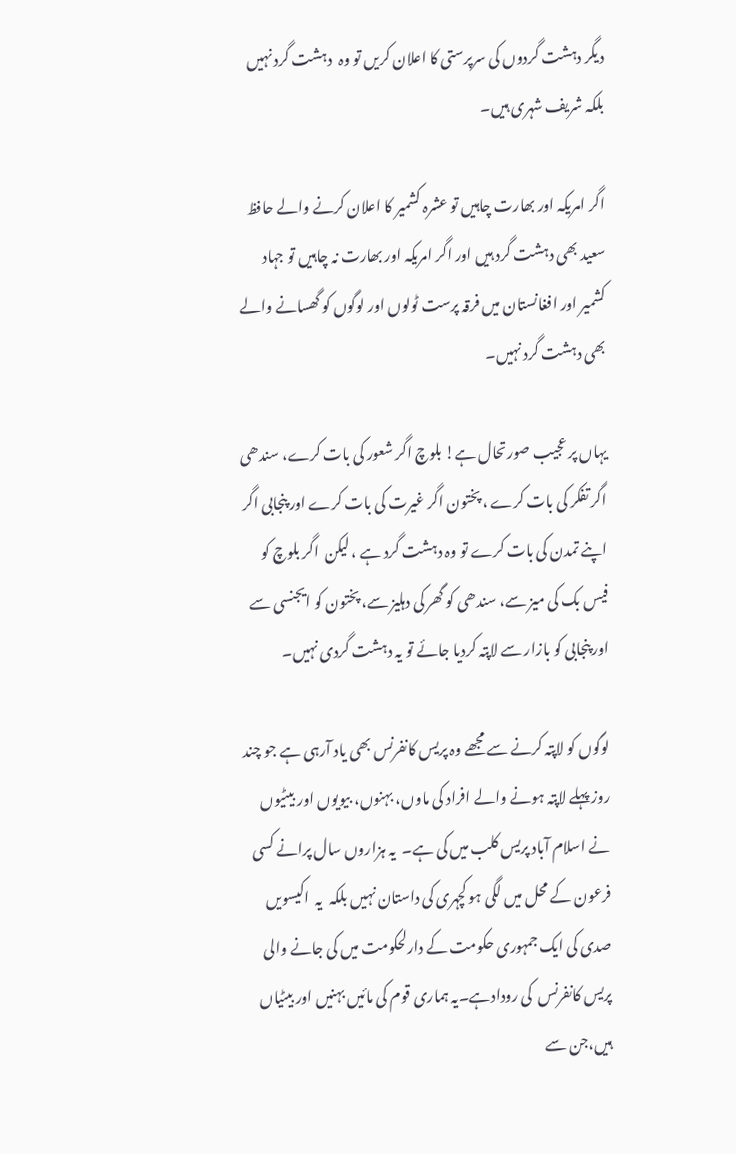دیگر دہشت گردوں کی سرپرستی کا اعلان کریں تو وہ  دہشت گرد نہیں بلکہ شریف شہری ہیں۔

اگر امریکہ اور بھارت چاہیں تو عشرہ کشمیر کا اعلان کرنے والے حافظ سعید بھی دہشت گرد ہیں اور اگر امریکہ اور بھارت نہ چاہیں تو جہاد کشمیر اور افغانستان میں فرقہ پرست ٹولوں اور لوگوں کو گھسانے والے  بھی دہشت گرد نہیں۔

یہاں پر عجیب صورتحال ہے! بلوچ اگر شعور کی بات کرے، سندھی اگر تفکر کی بات کرے ، پختون اگر غیرت کی بات کرے اور پنجابی اگر اپنے تمدن کی بات کرے تو وہ دہشت گرد ہے ، لیکن  اگر بلوچ کو فیس بک کی میز سے، سندھی کو گھر کی دہلیز سے، پختون کو ایجنسی سے اور پنجابی کو بازار سے لاپتہ کردیا جائے تو یہ دہشت گردی نہیں۔

لوگوں کو لاپتہ کرنے سے مجھے وہ پریس کانفرنس بھی یاد آرہی ہے جو چند روز پہلے لاپتہ ہونے والے افراد کی ماوں، بہنوں، بیویوں اور بیٹیوں نے اسلام آباد پریس کلب میں کی ہے۔  یہ ہزاروں سال پرانے کسی فرعون کے محل میں لگی ہو کچہری کی داستان نہیں بلکہ  یہ  اکیسویں صدی کی ایک جمہوری حکومت کے دارلحکومت میں کی جانے والی پریس کانفرنس  کی رودادہے۔یہ ہماری قوم کی مائیں بہنیں اور بیٹیاں ہیں،جن سے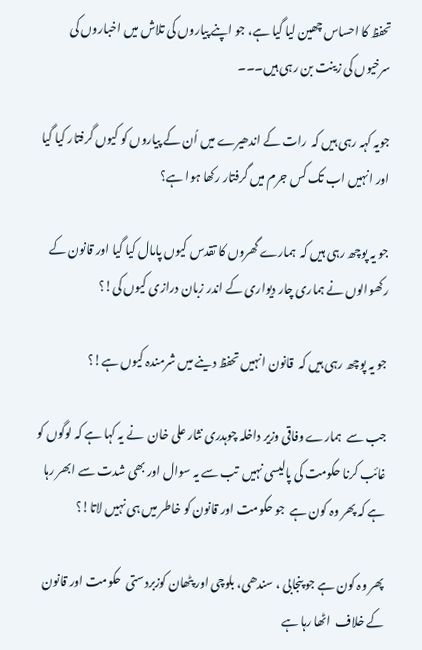تحفظ کا احساس چھین لیا گیا ہے، جو اپنے پیاروں کی تلاش میں اخباروں کی سرخیوں کی زینت بن رہی ہیں۔۔۔

جویہ کہہ رہی ہیں کہ  رات کے اندھیرے میں اُن کے پیاروں کو کیوں گرفتار کیا گیا اور انہیں اب تک کس جرم میں گرفتار رکھا ہوا ہے؟

جو یہ پوچھ رہی ہیں کہ  ہمارے گھروں کا تقدس کیوں پامال کیا گیا اور قانون کے رکھوالوں نے ہماری چار دیواری کے اندر زبان درازی کیوں کی!؟

جو یہ پوچھ رہی ہیں کہ  قانون انہیں تحفظ دینے میں شرمندہ کیوں ہے!؟

جب سے  ہمارے وفاقی وزیر داخلہ چوہدری نثار علی خان  نے یہ کہا ہے کہ لوگوں کو غائب کرنا حکومت کی پالیسی نہیں  تب سے یہ سوال اور بھی شدت سے ابھر رہا ہے کہ پھر وہ کون ہے  جو حکومت اور قانون کو خاطر میں ہی نہیں لاتا!؟

پھر وہ کون ہے جو پنجابی ، سندھی، بلوچی اور پٹھان کوزبردستی  حکومت اور قانون کے خلاف  اٹھا رہا ہے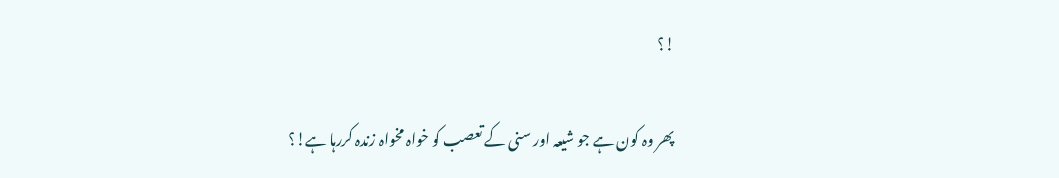!؟

پھر وہ کون ہے جو شیعہ اور سنی کے تعصب کو خواہ مخواہ زندہ کررہا ہے!؟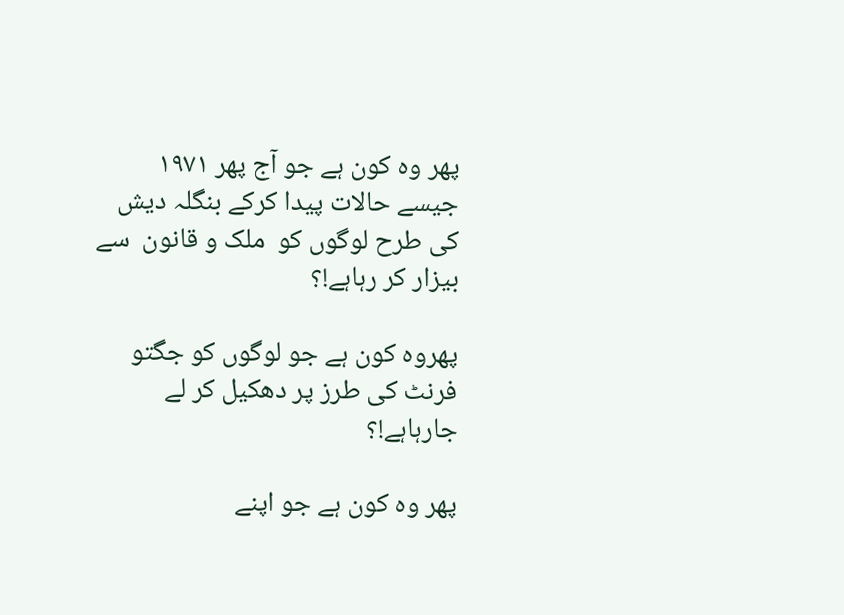پھر وہ کون ہے جو آج پھر ۱۹۷۱ جیسے حالات پیدا کرکے بنگلہ دیش کی طرح لوگوں کو  ملک و قانون  سے بیزار کر رہاہے!؟

پھروہ کون ہے جو لوگوں کو جگتو فرنٹ کی طرز پر دھکیل کر لے جارہاہے!؟

پھر وہ کون ہے جو اپنے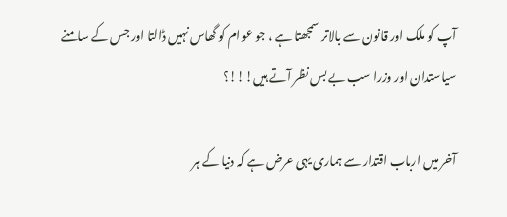آپ کو ملک اور قانون سے بالاتر سمجھتا ہے ، جو عوام کو گھاس نہیں ڈالتا اور جس کے سامنے سیاستدان اور وزرا سب بے بس نظر آتے ہیں!!!؟

آخر میں ارباب اقتدار سے ہماری یہی عرض ہے کہ دنیا کے ہر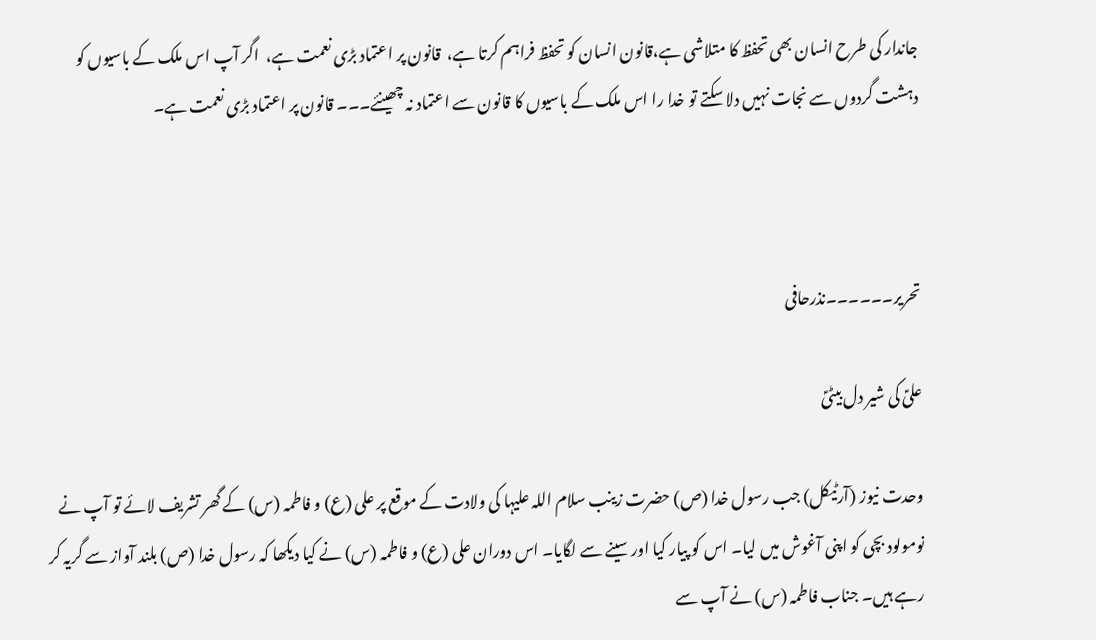جاندار کی طرح انسان بھی تحفظ کا متلاشی ہے،قانون انسان کو تحفظ فراہم کرتا ہے،  قانون پر اعتماد بڑی نعمت ہے،  اگر آپ اس ملک کے باسیوں کو دہشت گردوں سے نجات نہیں دلا سکتے تو خدا را اس ملک کے باسیوں کا قانون سے اعتماد نہ چھینئے۔۔۔ قانون پر اعتماد بڑی نعمت ہے۔



تحریر۔۔۔۔۔۔نذرحافی

علیؑ کی شیر دل بیٹیؑ

وحدت نیوز (آرٹیکل) جب رسول خدا (ص) حضرت زینب سلام اللہ علیہا کی ولادت کے موقع پر علی (ع) و فاطمہ (س) کے گھر تشریف لائے تو آپ نے نومولود بچی کو اپنی آغوش میں لیا۔ اس کو پیار کیا اور سینے سے لگایا۔ اس دوران علی (ع) و فاطمہ (س) نے کیا دیکھا کہ رسول خدا (ص) بلند آواز سے گریہ کر رہے ہیں۔ جناب فاطمہ (س) نے آپ سے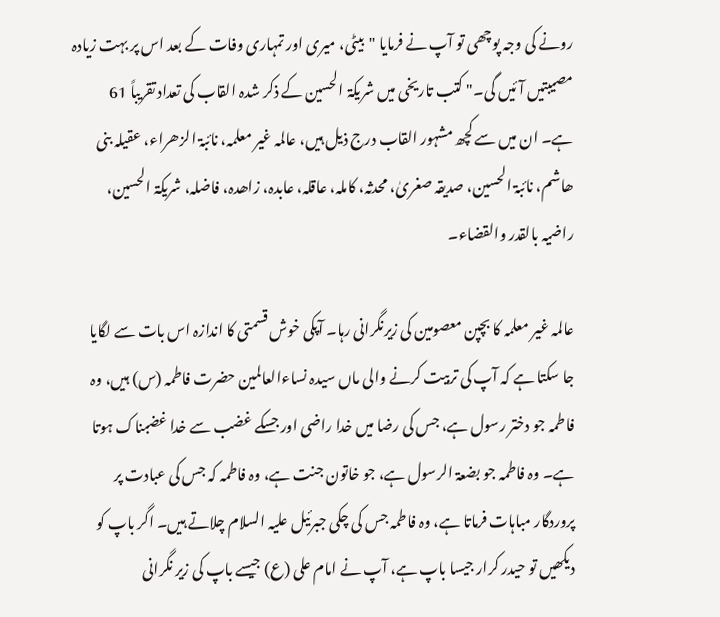رونے کی وجہ پوچھی تو آپ نے فرمایا "بیٹی، میری اور تمہاری وفات کے بعد اس پر بہت زیادہ مصیبتیں آئیں گی۔" کتب تاریخی میں شریکۃ الحسین کے ذکر شدہ القاب کی تعداد تقریباً 61 ہے۔ ان میں سے کچھ مشہور القاب درج ذیل ہیں، عالمہ غیر معلمہ، نائبۃ الزھراء، عقیلہ بنی ھاشم، نائبۃ الحسین، صدیقہ صغریٰ، محدثہ، کاملہ، عاقلہ، عابدہ، زاھدہ، فاضلہ، شریکۃ الحسین، راضیہ بالقدر والقضاء۔

عالمہ غیر معلمہ کا بچپن معصومین کی زیرنگرانی رہا۔ آپکی خوش قسمتی کا اندازہ اس بات سے لگایا جا سکتا ہے کہ آپ کی تربیت کرنے والی ماں سیدہ نساءالعالمین حضرت فاطمہ (س) ہیں، وہ فاطمہ جو دختر رسول ہے، جس کی رضا میں خدا راضی اور جسکے غضب سے خدا غضبناک ہوتا ہے۔ وہ فاطمہ جو بضعۃ الرسول ہے، جو خاتون جنت ہے، وہ فاطمہ کہ جس کی عبادت پر پروردگار مباہات فرماتا ہے، وہ فاطمہ جس کی چکی جبرئیل علیہ السلام چلاتے ہیں۔ اگر باپ کو دیکھیں تو حیدر کرار جیسا باپ ہے، آپ نے امام علی (ع) جیسے باپ کی زیر نگرانی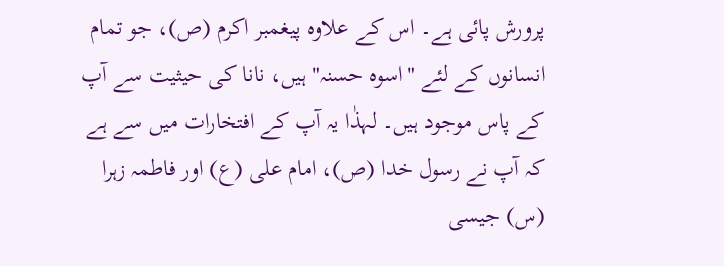پرورش پائی ہے۔ اس کے علاوہ پیغمبر اکرم (ص)، جو تمام انسانوں کے لئے "اسوہ حسنہ" ہیں، نانا کی حیثیت سے آپ کے پاس موجود ہیں۔ لہذٰا یہ آپ کے افتخارات میں سے ہے کہ آپ نے رسول خدا (ص)، امام علی (ع) اور فاطمہ زہرا (س) جیسی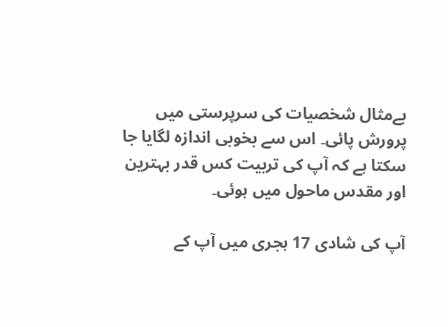بےمثال شخصیات کی سرپرستی میں پرورش پائی۔ اس سے بخوبی اندازہ لگایا جا سکتا ہے کہ آپ کی تربیت کس قدر بہترین اور مقدس ماحول میں ہوئی۔

آپ کی شادی 17 ہجری میں آپ کے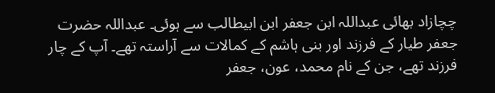چچازاد بھائی عبداللہ ابن جعفر ابن ابیطالب سے ہوئی۔ عبداللہ حضرت جعفر طیار کے فرزند اور بنی ہاشم کے کمالات سے آراستہ تھے۔ آپ کے چار فرزند تھے، جن کے نام محمد، عون، جعفر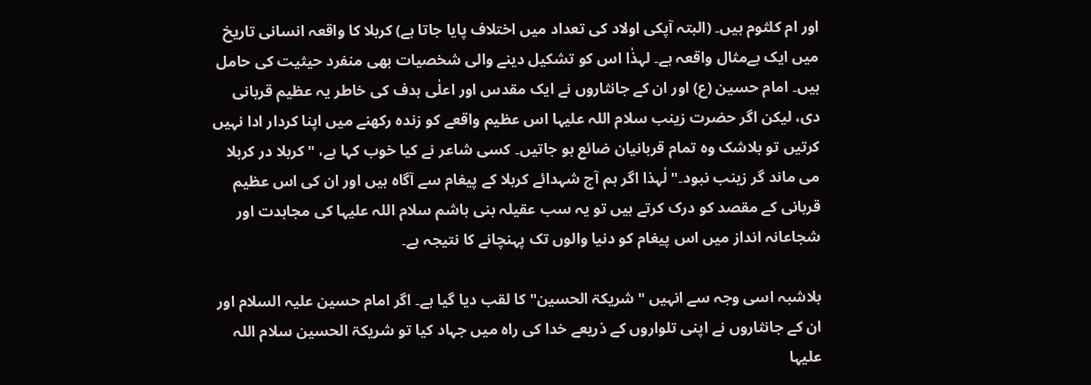اور ام کلثوم ہیں۔ (البتہ آپکی اولاد کی تعداد میں اختلاف پایا جاتا ہے) کربلا کا واقعہ انسانی تاریخ میں ایک بےمثال واقعہ ہے۔ لہذٰا اس کو تشکیل دینے والی شخصیات بھی منفرد حیثیت کی حامل ہیں۔ امام حسین (ع) اور ان کے جانثاروں نے ایک مقدس اور اعلٰی ہدف کی خاطر یہ عظیم قربانی دی، لیکن اگر حضرت زینب سلام اللہ علیہا اس عظیم واقعے کو زندہ رکھنے میں اپنا کردار ادا نہیں کرتیں تو بلاشک وہ تمام قربانیان ضائع ہو جاتیں۔ کسی شاعر نے کیا خوب کہا ہے، "کربلا در کربلا می ماند گر زینب نبود۔" لٰہذا اگر ہم آج شہدائے کربلا کے پیغام سے آگاہ ہیں اور ان کی اس عظیم قربانی کے مقصد کو درک کرتے ہیں تو یہ سب عقیلہ بنی ہاشم سلام اللہ علیہا کی مجاہدت اور شجاعانہ انداز میں اس پیغام کو دنیا والوں تک پہنچانے کا نتیجہ ہے۔

بلاشبہ اسی وجہ سے انہیں "شریکۃ الحسین" کا لقب دیا گیا ہے۔ اگر امام حسین علیہ السلام اور ان کے جانثاروں نے اپنی تلواروں کے ذریعے خدا کی راہ میں جہاد کیا تو شریکۃ الحسین سلام اللہ علیہا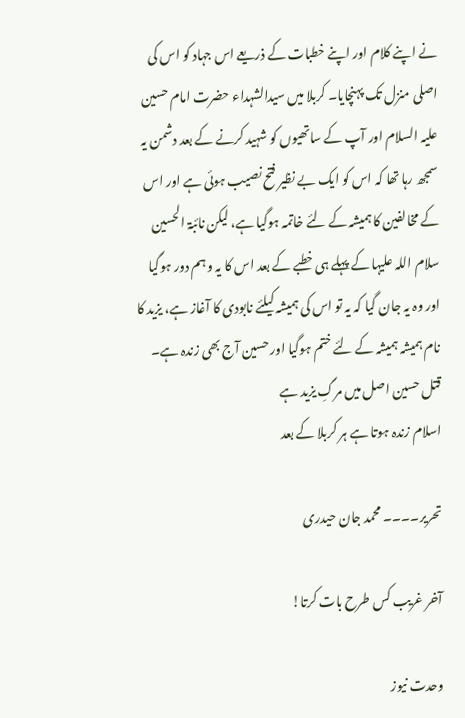نے اپنے کلام اور اپنے خطبات کے ذریعے اس جہاد کو اس کی اصلی منزل تک پہنچایا۔ کربلا میں سیدالشہداء حضرت امام حسین علیہ السلام اور آپ کے ساتھیوں کو شہید کرنے کے بعد دشمن یہ سمجھ رہا تھا کہ اس کو ایک بے نظیر فتح نصیب ہوئی ہے اور اس کے مخالفین کا ہمیشہ کے لئے خاتمہ ہوگیا ہے، لیکن نائبۃ الحسین سلام اللہ علیہا کے پہلے ہی خطبے کے بعد اس کا یہ وہم دور ہوگیا اور وہ یہ جان گیا کہ یہ تو اس کی ہمیشہ کیلئے نابودی کا آغاز ہے، یزید کا نام ہمیشہ ہمیشہ کے لئے ختم ہوگیا اور حسین آج بھی زندہ ہے۔
قتل حسین اصل میں مرگِ یزید ہے
اسلام زندہ ہوتا ہے ہر کربلا کے بعد

تحریر۔۔۔۔ محمد جان حیدری

آخر غریب کس طرح بات کرتا!

وحدت نیوز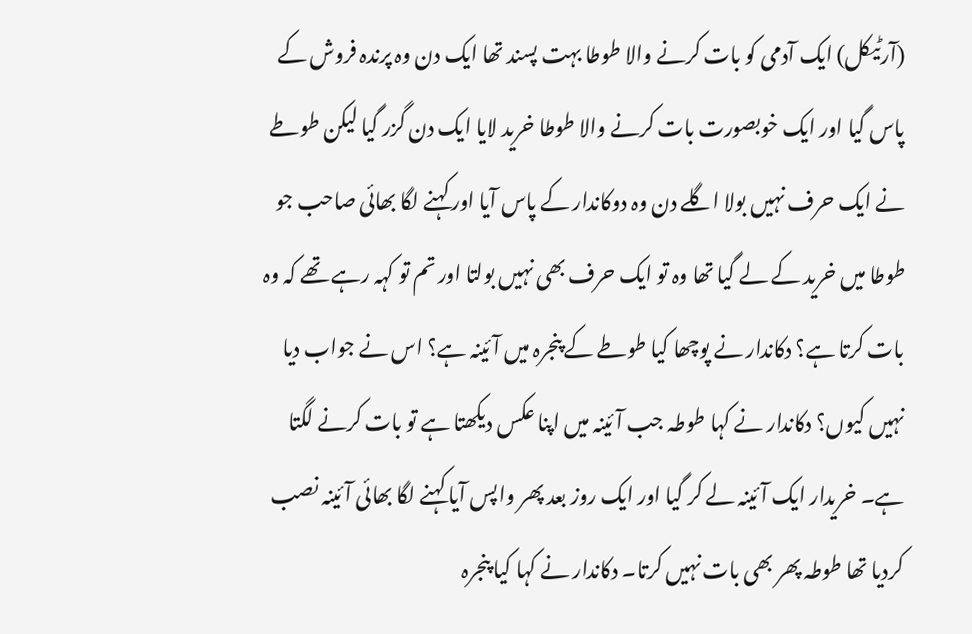(آرٹیکل) ایک آدمی کو بات کرنے والا طوطا بہت پسند تھا ایک دن وہ پرندہ فروش کے پاس گیا اور ایک خوبصورت بات کرنے والا طوطا خرید لایا ایک دن گزر گیا لیکن طوطے نے ایک حرف نہیں بولا اگلے دن وہ دوکاندار کے پاس آیا اور کہنے لگا بھائی صاحب جو طوطا میں خرید کے لے گیا تھا وہ تو ایک حرف بھی نہیں بولتا اور تم تو کہہ رہے تھے کہ وہ بات کرتا ہے؟ دکاندار نے پوچھا کیا طوطے کے پنجرہ میں آئینہ ہے؟ اس نے جواب دیا نہیں کیوں؟ دکاندار نے کہا طوطہ جب آئینہ میں اپنا عکس دیکھتا ہے تو بات کرنے لگتا ہے۔ خریدار ایک آئینہ لے کر گیا اور ایک روز بعد پھر واپس آیا کہنے لگا بھائی آئینہ نصب کردیا تھا طوطہ پھر بھی بات نہیں کرتا۔ دکاندار نے کہا کیا پنجرہ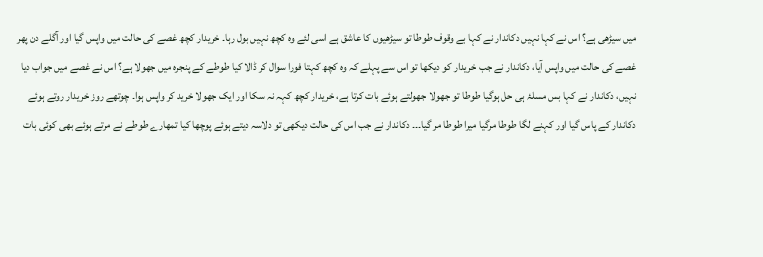میں سیڑھی ہے؟ اس نے کہا نہیں دکاندار نے کہا بے وقوف طوطا تو سیڑھیوں کا عاشق ہے اسی لئے وہ کچھ نہیں بول رہا۔ خریدار کچھ غصے کی حالت میں واپس گیا اور آگلے دن پھر غصے کی حالت میں واپس آیا، دکاندار نے جب خریدار کو دیکھا تو اس سے پہلے کہ وہ کچھ کہتا فورا سوال کر ڈالا کیا طوطے کے پنجرہ میں جھولا ہے؟ اس نے غصے میں جواب دیا نہیں، دکاندار نے کہا بس مسلۂ ہی حل ہوگیا طوطا تو جھولا جھولتے ہوئے بات کرتا ہے، خریدار کچھ کہہ نہ سکا اور ایک جھولا خرید کر واپس ہوا۔ چوتھے روز خریدار روتے ہوئے دکاندار کے پاس گیا اور کہنے لگا طوطا مرگیا میرا طوطا مر گیا۔۔۔ دکاندار نے جب اس کی حالت دیکھی تو دلاسہ دیتے ہوئے پوچھا کیا تمھارے طوطے نے مرتے ہوئے بھی کوئی بات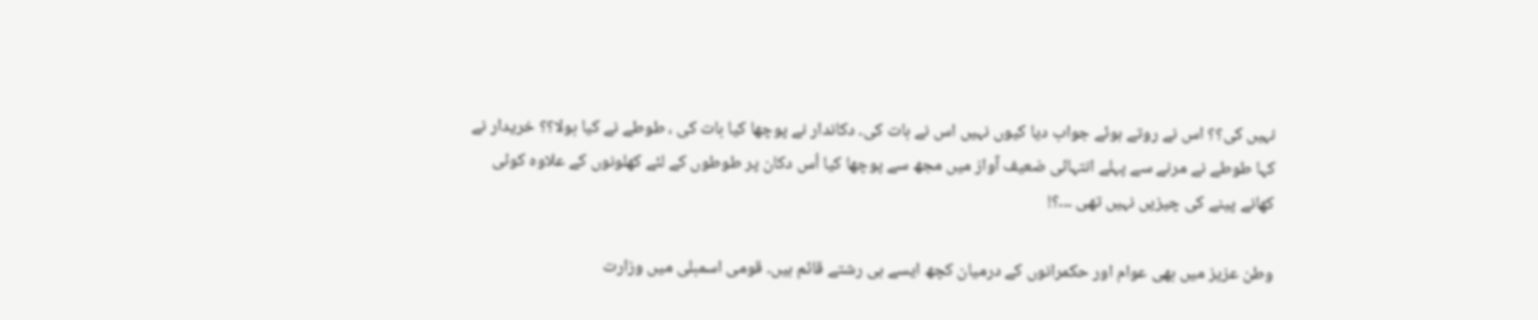نہیں کی؟؟ اس نے روتے ہوئے جواب دیا کیوں نہیں اس نے بات کی۔ دکاندار نے پوچھا کیا بات کی ، طوطے نے کیا بولا؟؟ خریدار نے کہا طوطے نے مرنے سے پہلے انتہائی ضعیف آواز میں مجھ سے پوچھا کیا اُس دکان پر طوطوں کے لئے کھلونوں کے علاوہ کوئی کھانے پینے کی چیزیں نہیں تھی ۔۔۔؟!

وطن عزیز میں بھی عوام اور حکمرانوں کے درمیان کچھ ایسے ہی رشتے قائم ہیں۔ قومی اسمبلی میں وزارت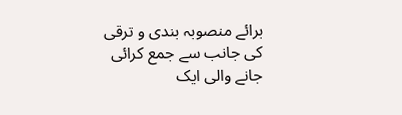برائے منصوبہ بندی و ترقی کی جانب سے جمع کرائی جانے والی ایک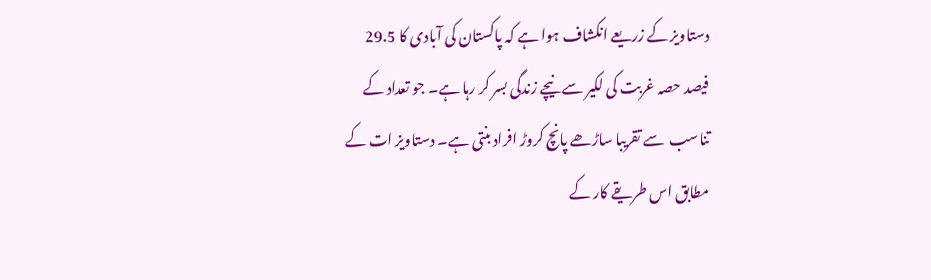دستاویز کے زریعے انکشاف ہوا ہے کہ پاکستان کی آبادی کا 29.5 فیصد حصہ غربت کی لکیر سے نیچے زندگی بسر کر رہا ہے۔ جو تعداد کے تناسب  سے تقریبا ساڑھے پانچ کروڑ افراد بنتی ہے۔ دستاویز ات کے مطابق اس طریقے کار کے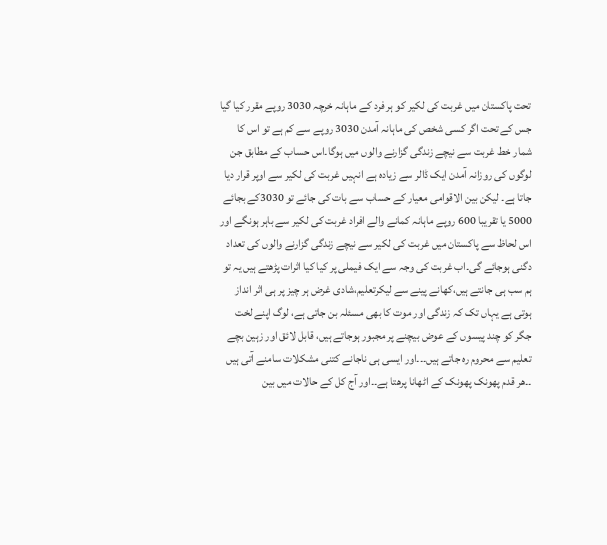تحت پاکستان میں غربت کی لکیر کو ہر فرد کے ماہانہ خرچہ 3030 روپے مقرر کیا گیا جس کے تحت اگر کسی شخص کی ماہانہ آمدن 3030 روپے سے کم ہے تو اس کا شمار خط غربت سے نیچے زندگی گزارنے والوں میں ہوگا۔اس حساب کے مطابق جن لوگوں کی روزانہ آمدن ایک ڈالر سے زیادہ ہے انہیں غربت کی لکیر سے اوپر قرار دیا جاتا ہے۔ لیکن بین الاقوامی معیار کے حساب سے بات کی جائے تو 3030کے بجائے 5000 یا تقریبا 600 روپے ماہانہ کمانے والے افراد غربت کی لکیر سے باہر ہونگے اور اس لحاظ سے پاکستان میں غربت کی لکیر سے نیچے زندگی گزارنے والوں کی تعداد دگنی ہوجائے گی۔اب غربت کی وجہ سے ایک فیملی پر کیا کیا اثرات پڑھتے ہیں یہ تو ہم سب ہی جانتے ہیں،کھانے پینے سے لیکرتعلیم،شادی غرض ہر چیز پر ہی اثر انداز ہوتی ہے یہاں تک کہ زندگی اور موت کا بھی مسئلہ بن جاتی ہے، لوگ اپنے لخت جگر کو چند پیسوں کے عوض بیچنے پر مجبور ہوجاتے ہیں، قابل لائق اور زہین بچے تعلیم سے محروم رہ جاتے ہیں۔۔۔اور ایسی ہی ناجانے کتنی مشکلات سامنے آتی ہیں ۔۔ھر قدم پھونک پھونک کے اٹھانا پرھتا ہے۔۔اور آج کل کے حالات میں بین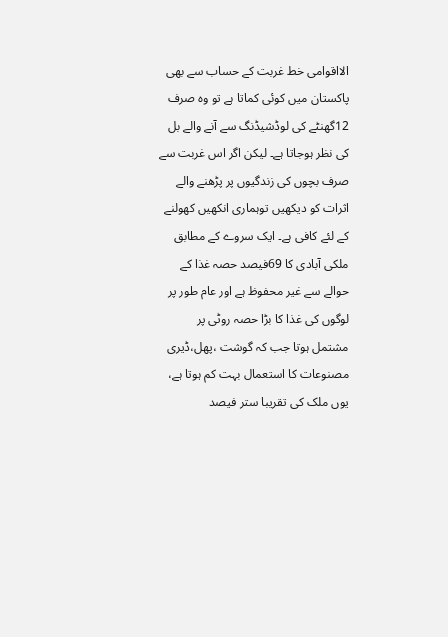الااقوامی خط غربت کے حساب سے بھی پاکستان میں کوئی کماتا ہے تو وہ صرف 12گھنٹے کی لوڈشیڈنگ سے آنے والے بل کی نظر ہوجاتا ہے۔ لیکن اگر اس غربت سے صرف بچوں کی زندگیوں پر پڑھنے والے اثرات کو دیکھیں توہماری انکھیں کھولنے کے لئے کافی ہے۔ ایک سروے کے مطابق ملکی آبادی کا 69فیصد حصہ غذا کے حوالے سے غیر محفوظ ہے اور عام طور پر لوگوں کی غذا کا بڑا حصہ روٹی پر مشتمل ہوتا جب کہ گوشت ،پھل،ڈیری مصنوعات کا استعمال بہت کم ہوتا ہے، یوں ملک کی تقریبا ستر فیصد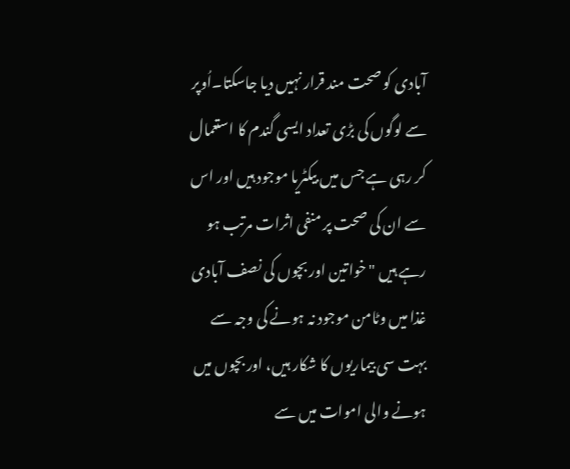آبادی کو صحت مند قرار نہیں دیا جاسکتا۔اُوپر سے لوگوں کی بڑی تعداد ایسی گندم کا استعمال کر رہی ہے جس میں بیکٹریا موجود ہیں اور اس سے ان کی صحت پر منفی اثرات مرتب ہو رہے ہیں "خواتین اور بچوں کی نصف آبادی غذا میں وٹامن موجود نہ ہونے کی وجہ سے بہت سی بیماریوں کا شکار ہیں، اور بچوں میں ہونے والی اموات میں سے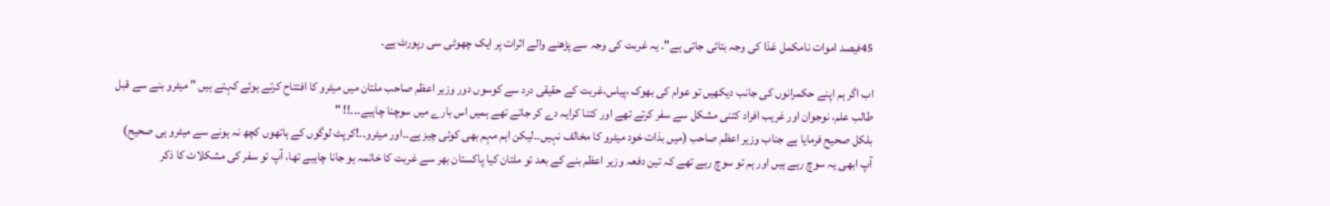45فیصد اموات نامکمل غذا کی وجہ بتائی جاتی ہے"۔ یہ غربت کی وجہ سے پڑھنے والے اثرات پر ایک چھوٹی سی رپورٹ ہے۔

اب اگر ہم اپنے حکمرانوں کی جانب دیکھیں تو عوام کی بھوک ،پیاس،غربت کے حقیقی درد سے کوسوں دور وزیر اعظم صاحب ملتان میں میٹرو کا افتتاح کرتے ہوئے کہتے ہیں " میٹرو بنے سے قبل طالب علم، نوجوان اور غریب افراد کتنی مشکل سے سفر کرتے تھے اور کتنا کرایہ دے کر جاتے تھے ہمیں اس بارے میں سوچنا چاہیے۔۔۔!! "
بلکل صحیح فرمایا ہے جناب وزیر اعظم صاحب (میں بذات خود میٹرو کا مخالف نہیں۔۔لیکن اہم مہم بھی کوئی چیز ہے۔۔اور میٹرو۔۔!کرپٹ لوگوں کے ہاتھوں کچھ نہ ہونے سے میٹرو ہی صحیح) آپ ابھی یہ سوچ رہے ہیں اور ہم تو سوچ رہے تھے کہ تین دفعہ وزیر اعظم بنے کے بعد تو ملتان کیا پاکستان بھر سے غربت کا خاتمہ ہو جانا چاہیے تھا، آپ تو سفر کی مشکلات کا ذکر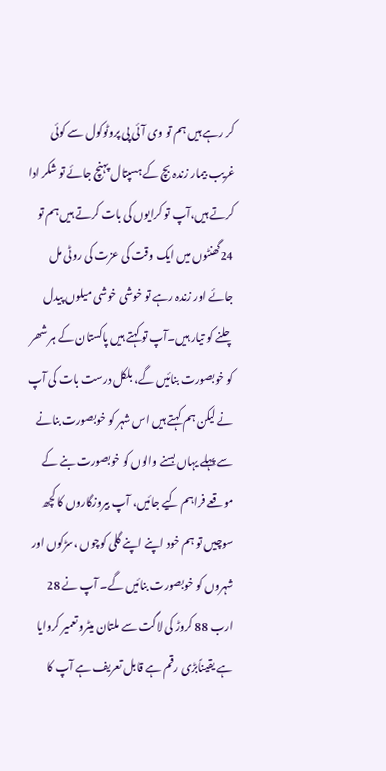کر رہے ہیں ہم تو وی آئی پی پروٹوکول سے کوئی غریب بیمار زندہ بچ کے ہسپتال پہنچ جائے تو شکر ادا کرتے ہیں،آپ تو کرایوں کی بات کرتے ہیں ہم تو 24گھنٹوں میں ایک وقت کی عزت کی روٹی مل جائے اور زندہ رہے تو خوشی خوشی میلوں پیدل چلنے کو تیار ہیں۔آپ تو کہتے ہیں پاکستان کے ہر شھر کو خوبصورت بنائیں گے، بلکل درست بات کی آپ نے لیکن ہم کہتے ہیں اس شہر کو خوبصورت بنانے سے پہلے یہاں بسنے والوں کو خوبصورت بنے کے موقعے فراہم کیے جائیں، آپ بیروزگاروں کا کچھ سوچیں تو ہم خود اپنے اپنے گلی کوچوں ،سڑکوں اور شہروں کو خوبصورت بنائیں گے۔ آپ نے 28 ارب 88 کروڑ کی لاگت سے ملتان میٹرو تعمیر کروایا ہے یقیناًبڑی رقم ہے قابل تعریف ہے آپ کا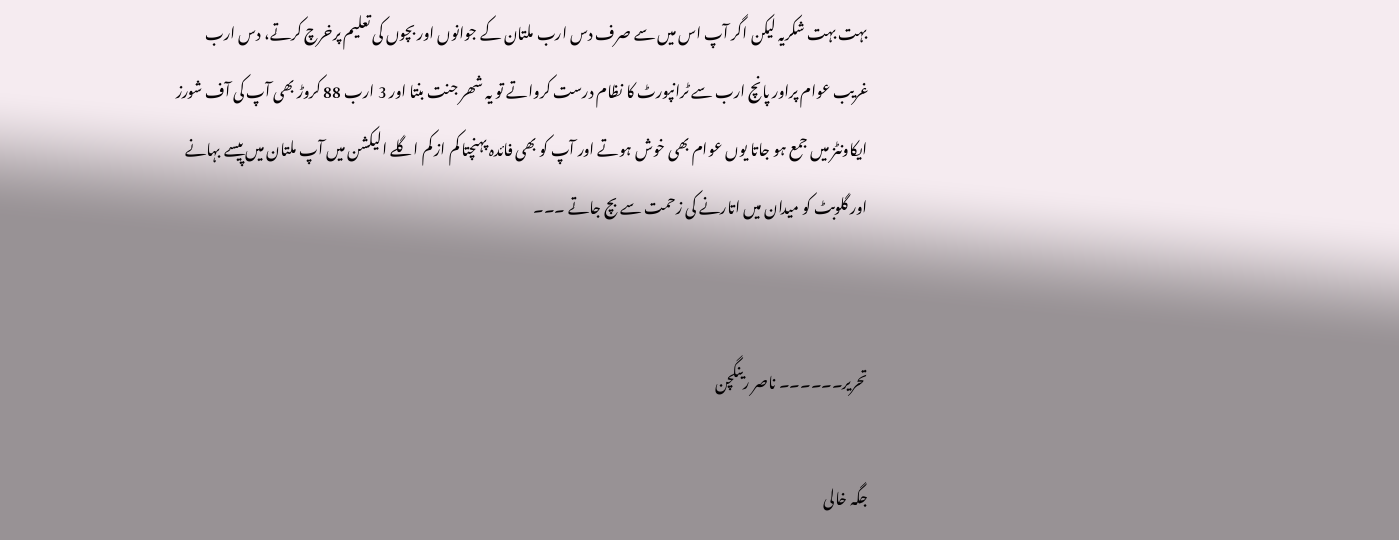بہت بہت شکریہ لیکن اگر آپ اس میں سے صرف دس ارب ملتان کے جوانوں اور بچوں کی تعلیم پرخرچ کرتے، دس ارب غریب عوام پراور پانچ ارب سے ٹرانپورٹ کا نظام درست کرواتے تو یہ شھر جنت بنتا اور 3 ارب 88 کروڑ بھی آپ کی آف شورز ایکاونٹز میں جمع ہو جاتا یوں عوام بھی خوش ہوتے اور آپ کو بھی فائدہ پہنچتا کم از کم اگلے الیکشن میں آپ ملتان میں پیسے بہانے اور گلوبٹ کو میدان میں اتارنے کی زحمت سے بچ جاتے ۔۔۔


تحریر۔۔۔۔۔۔ ناصر رینگچن

جگہ خالی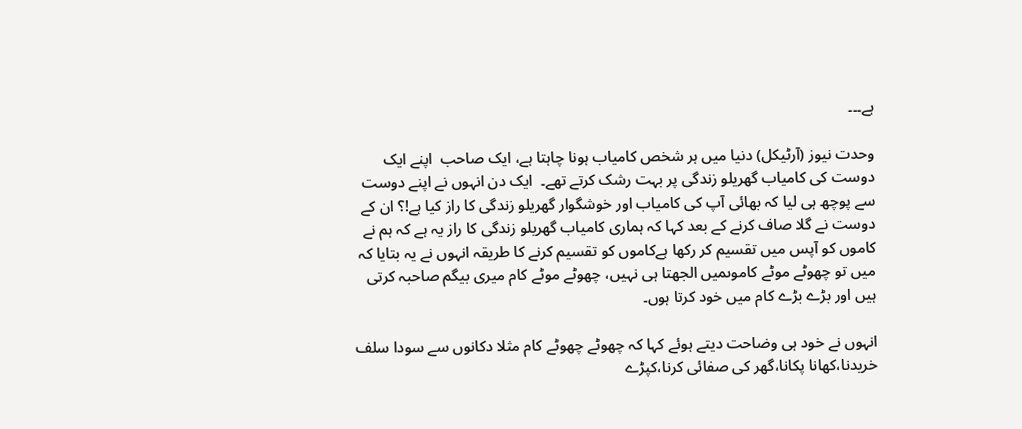ہے۔۔۔

وحدت نیوز (آرٹیکل) دنیا میں ہر شخص کامیاب ہونا چاہتا ہے، ایک صاحب  اپنے ایک دوست کی کامیاب گھریلو زندگی پر بہت رشک کرتے تھے۔  ایک دن انہوں نے اپنے دوست سے پوچھ ہی لیا کہ بھائی آپ کی کامیاب اور خوشگوار گھریلو زندگی کا راز کیا ہے!؟ ان کے دوست نے گلا صاف کرنے کے بعد کہا کہ ہماری کامیاب گھریلو زندگی کا راز یہ ہے کہ ہم نے کاموں کو آپس میں تقسیم کر رکھا ہےکاموں کو تقسیم کرنے کا طریقہ انہوں نے یہ بتایا کہ میں تو چھوٹے موٹے کاموںمیں الجھتا ہی نہیں، چھوٹے موٹے کام میری بیگم صاحبہ کرتی ہیں اور بڑے بڑے کام میں خود کرتا ہوں۔

انہوں نے خود ہی وضاحت دیتے ہوئے کہا کہ چھوٹے چھوٹے کام مثلا دکانوں سے سودا سلف خریدنا،کھانا پکانا،گھر کی صفائی کرنا،کپڑے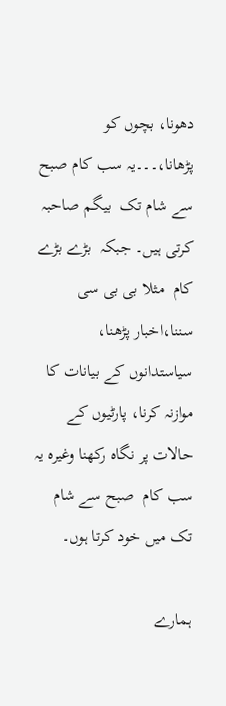دھونا، بچوں کو پڑھانا،۔۔۔یہ سب کام صبح سے شام تک  بیگم صاحبہ کرتی ہیں۔ جبکہ  بڑے بڑے کام  مثلا بی بی سی سننا،اخبار پڑھنا، سیاستدانوں کے بیانات کا موازنہ کرنا، پارٹیوں کے حالات پر نگاہ رکھنا وغیرہ یہ سب کام  صبح سے شام تک میں خود کرتا ہوں۔

ہمارے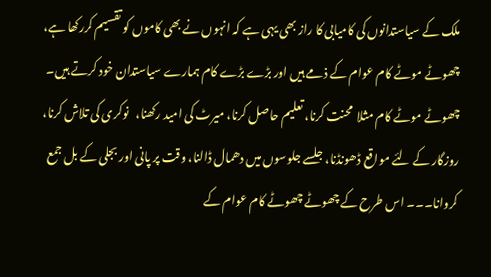ملک کے سیاستدانوں کی کامیابی کا راز بھی یہی ہے کہ انہوں نے بھی کاموں کو تقسیم کررکھا ہے، چھوٹے موٹے کام عوام کے ذمے ہیں اور بڑے بڑے کام ہمارے سیاستدان خود کرتے ہیں۔ چھوٹے موٹے کام مثلا  محنت کرنا، تعلیم حاصل کرنا، میرٹ کی امید رکھنا،   نوکری کی تلاش کرنا، روزگار کے لئے مواقع ڈھونڈنا، جلسے جلوسوں میں دھمال ڈالنا، وقت پر پانی اور بجلی کے بل جمع کروانا۔۔۔ اس طرح کے چھوٹے چھوٹے کام عوام کے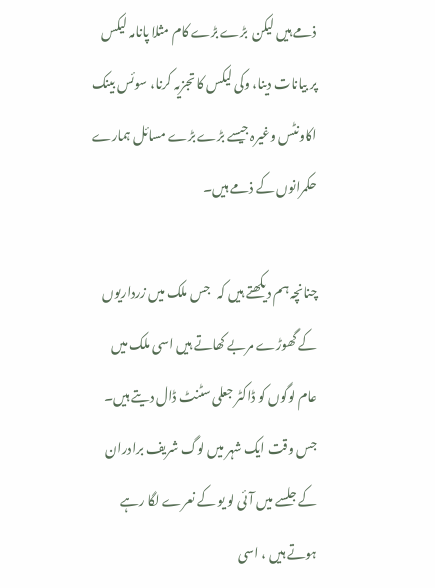ذمے ہیں لیکن  بڑے بڑے کام مثلا پانامہ لیکس  پر بیانات دینا، وکی لیکس کا تجزیہ کرنا، سوئس بینک اکاونٹس وغیرہ جیسے بڑے بڑے مسائل ہمارے حکمرانوں کے ذمے ہیں۔

چنانچہ ہم دیکھتے ہیں کہ   جس ملک میں زرداریوں کے گھوڑے مربے کھاتے ہیں اسی ملک میں عام لوگوں کو ڈاکٹر جعلی سٹنٹ ڈال دیتے ہیں۔ جس وقت ایک شہر میں لوگ شریف برادران کے جلسے میں آئی لو یو کے نعرے لگا رہے ہوتے ہیں ، اسی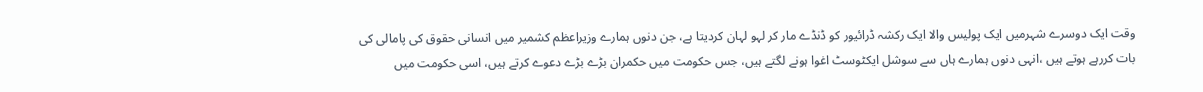وقت ایک دوسرے شہرمیں ایک پولیس والا ایک رکشہ ڈرائیور کو ڈنڈے مار کر لہو لہان کردیتا ہے، جن دنوں ہمارے وزیراعظم کشمیر میں انسانی حقوق کی پامالی کی بات کررہے ہوتے ہیں ،انہی دنوں ہمارے ہاں سے سوشل ایکٹوسٹ اغوا ہونے لگتے ہیں، جس حکومت میں حکمران بڑے بڑے دعوے کرتے ہیں، اسی حکومت میں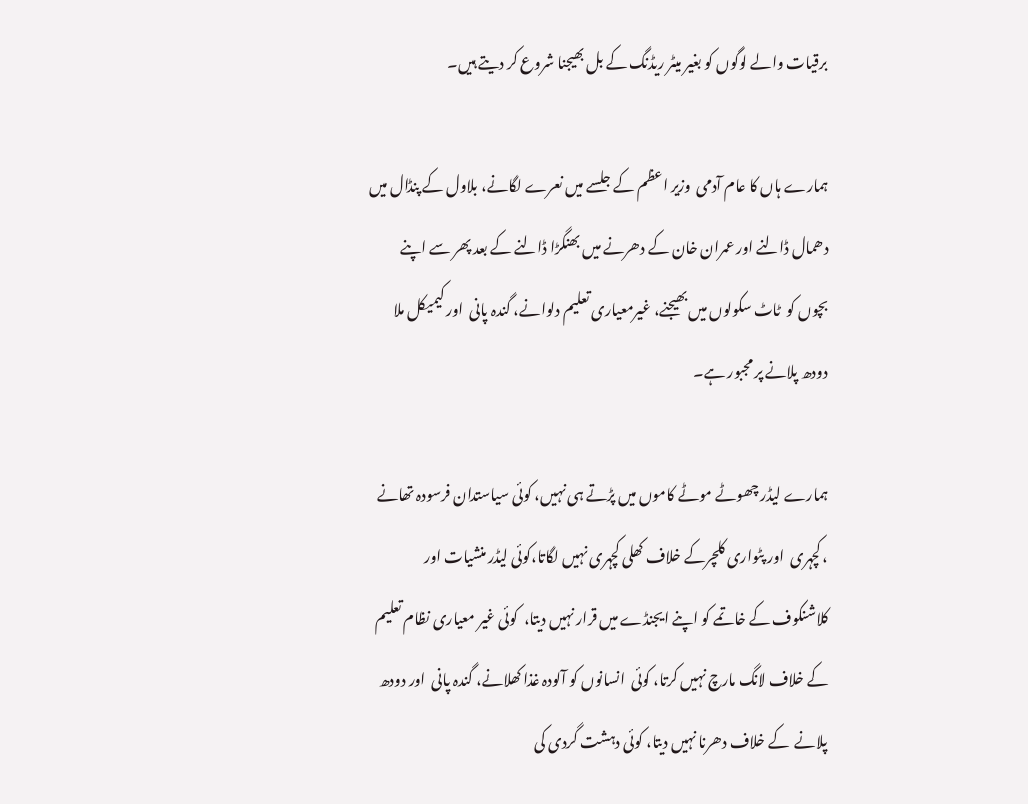برقیات والے لوگوں کو بغیر میٹر ریڈنگ کے بل بھیجنا شروع کر دیتے ہیں۔

ہمارے ہاں کا عام آدمی  وزیر اعظم کے جلسے میں نعرے لگانے، بلاول کے پنڈال میں دھمال ڈالنے اور عمران خان کے دھرنے میں بھنگڑا ڈالنے کے بعد پھر سے اپنے بچوں کو  ٹاٹ سکولوں میں بھیجنے، غیرمعیاری تعلیم دلوانے، گندہ پانی  اور کیمیکل ملا دودھ پلانے پر مجبور ہے۔

ہمارے لیڈر چھوٹے موٹے کاموں میں پڑتے ہی نہیں، کوئی سیاستدان فرسودہ تھانے ، کچہری  اور پٹواری کلچرکے خلاف کھلی کچہری نہیں لگاتا،کوئی لیڈر منشیات اور کلاشنکوف کے خاتمے کو اپنے ایجنڈے میں قرار نہیں دیتا،  کوئی غیر معیاری نظام تعلیم کے خلاف لانگ مارچ نہیں کرتا، کوئی  انسانوں کو آلودہ غذا کھلانے، گندہ پانی  اور دودھ پلانے  کے خلاف دھرنا نہیں دیتا، کوئی دہشت گردی کی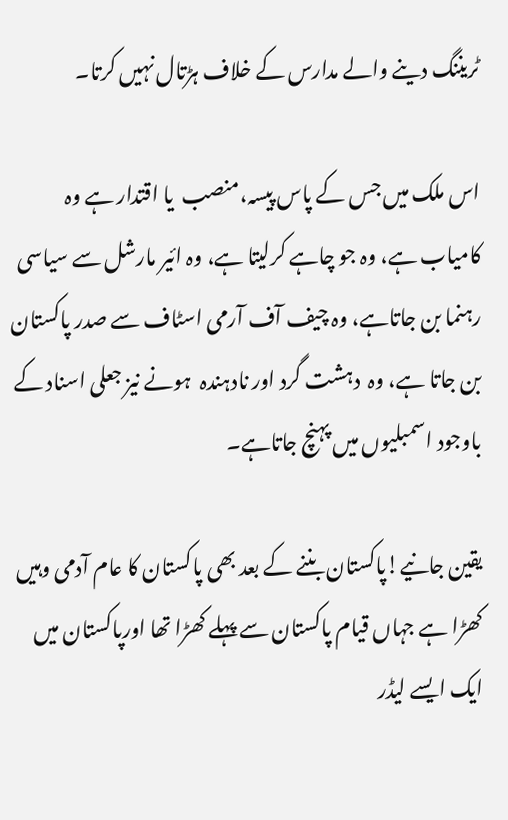ٹریننگ دینے والے مدارس کے خلاف ہڑتال نہیں کرتا۔

اس ملک میں جس کے پاس پیسہ،منصب  یا اقتدار ہے وہ  کامیاب ہے، وہ جو چاہے کرلیتا ہے، وہ ائیر مارشل سے سیاسی رہنما بن جاتاہے، وہ چیف آف آرمی اسٹاف سے صدر پاکستان بن جاتا ہے، وہ  دہشت گرد اور نادہندہ  ہونے نیز جعلی اسناد کے باوجود اسمبلیوں میں پہنچ جاتاہے۔

یقین جانیے!پاکستان بننے کے بعد بھی پاکستان کا عام آدمی وہیں کھڑا ہے جہاں قیام پاکستان سے پہلے کھڑا تھا اورپاکستان میں ایک ایسے لیڈر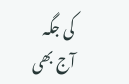کی جگہ آج بھی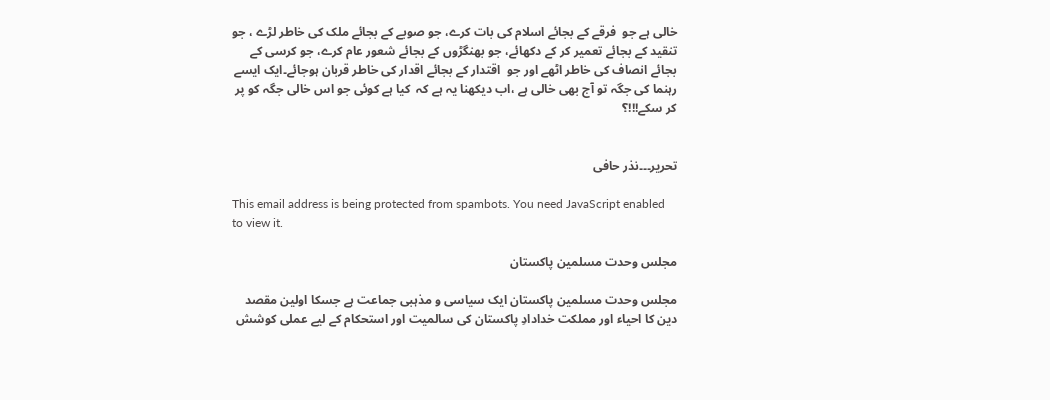خالی ہے جو  فرقے کے بجائے اسلام کی بات کرے، جو صوبے کے بجائے ملک کی خاطر لڑے ، جو  تنقید کے بجائے تعمیر کر کے دکھائے، جو بھنگڑوں کے بجائے شعور عام کرے، جو کرسی کے بجائے انصاف کی خاطر اٹھے اور جو  اقتدار کے بجائے اقدار کی خاطر قربان ہوجائے۔ایک ایسے رہنما کی جگہ تو آج بھی خالی ہے ،اب دیکھنا یہ ہے کہ  کیا ہے کوئی جو اس خالی جگہ کو پر کر سکے!!!؟


تحریر۔۔۔نذر حافی

This email address is being protected from spambots. You need JavaScript enabled to view it.

مجلس وحدت مسلمین پاکستان

مجلس وحدت مسلمین پاکستان ایک سیاسی و مذہبی جماعت ہے جسکا اولین مقصد دین کا احیاء اور مملکت خدادادِ پاکستان کی سالمیت اور استحکام کے لیے عملی کوشش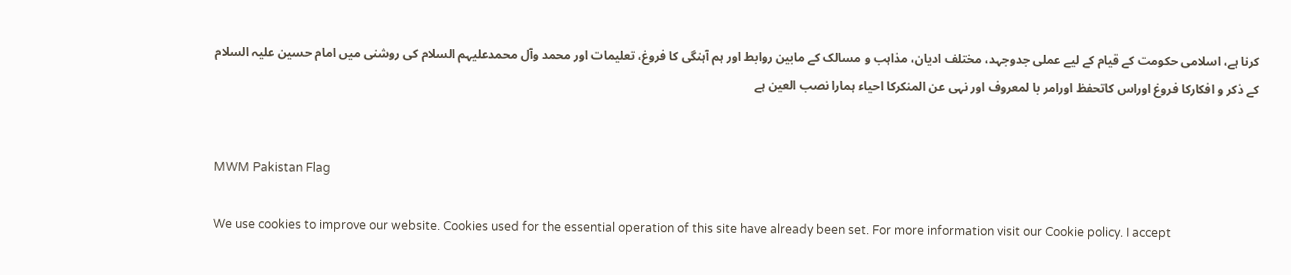کرنا ہے، اسلامی حکومت کے قیام کے لیے عملی جدوجہد، مختلف ادیان، مذاہب و مسالک کے مابین روابط اور ہم آہنگی کا فروغ، تعلیمات اور محمد وآل محمدعلیہم السلام کی روشنی میں امام حسین علیہ السلام کے ذکر و افکارکا فروغ اوراس کاتحفظ اورامر با لمعروف اور نہی عن المنکرکا احیاء ہمارا نصب العین ہے


MWM Pakistan Flag

We use cookies to improve our website. Cookies used for the essential operation of this site have already been set. For more information visit our Cookie policy. I accept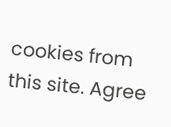cookies from this site. Agree